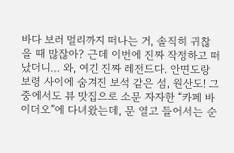바다 보러 멀리까지 떠나는 거, 솔직히 귀찮을 때 많잖아? 근데 이번에 진짜 작정하고 떠났더니… 와, 여긴 진짜 레전드다. 안면도랑 보령 사이에 숨겨진 보석 같은 섬, 원산도! 그 중에서도 뷰 맛집으로 소문 자자한 “카페 바이더오”에 다녀왔는데, 문 열고 들어서는 순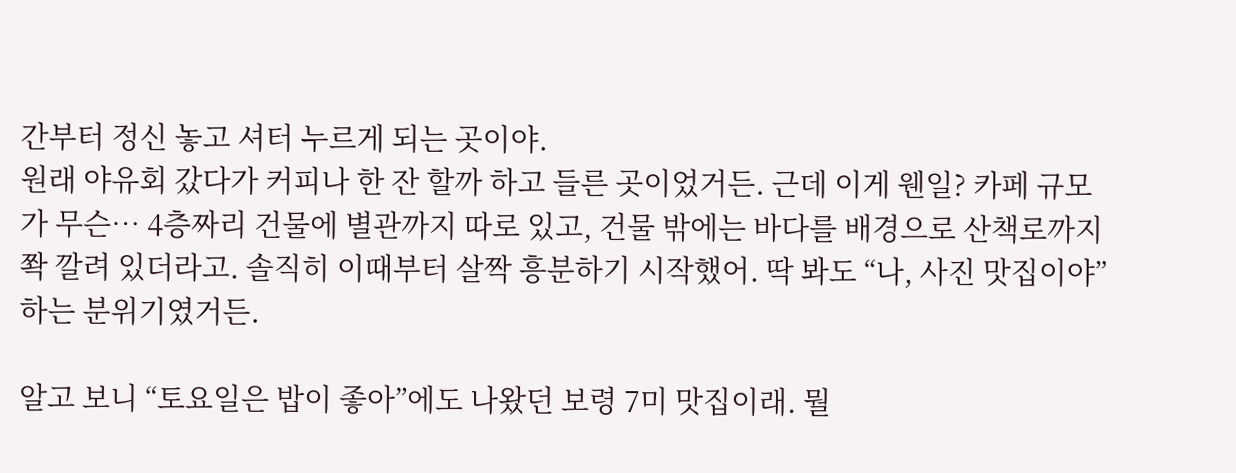간부터 정신 놓고 셔터 누르게 되는 곳이야.
원래 야유회 갔다가 커피나 한 잔 할까 하고 들른 곳이었거든. 근데 이게 웬일? 카페 규모가 무슨… 4층짜리 건물에 별관까지 따로 있고, 건물 밖에는 바다를 배경으로 산책로까지 쫙 깔려 있더라고. 솔직히 이때부터 살짝 흥분하기 시작했어. 딱 봐도 “나, 사진 맛집이야” 하는 분위기였거든.

알고 보니 “토요일은 밥이 좋아”에도 나왔던 보령 7미 맛집이래. 뭘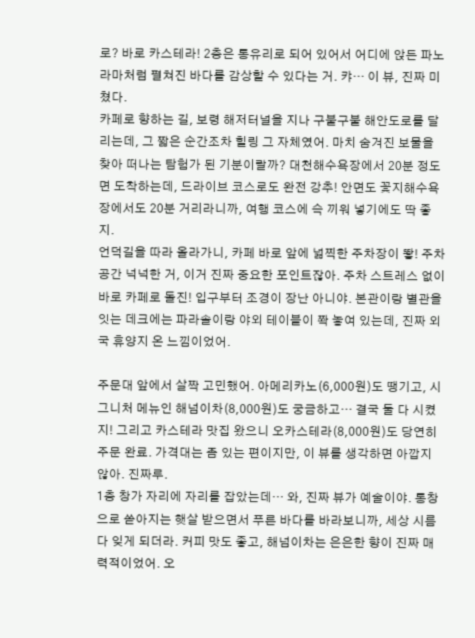로? 바로 카스테라! 2층은 통유리로 되어 있어서 어디에 앉든 파노라마처럼 펼쳐진 바다를 감상할 수 있다는 거. 캬… 이 뷰, 진짜 미쳤다.
카페로 향하는 길, 보령 해저터널을 지나 구불구불 해안도로를 달리는데, 그 짧은 순간조차 힐링 그 자체였어. 마치 숨겨진 보물을 찾아 떠나는 탐험가 된 기분이랄까? 대천해수욕장에서 20분 정도면 도착하는데, 드라이브 코스로도 완전 강추! 안면도 꽃지해수욕장에서도 20분 거리라니까, 여행 코스에 슥 끼워 넣기에도 딱 좋지.
언덕길을 따라 올라가니, 카페 바로 앞에 넓찍한 주차장이 뙇! 주차 공간 넉넉한 거, 이거 진짜 중요한 포인트잖아. 주차 스트레스 없이 바로 카페로 돌진! 입구부터 조경이 장난 아니야. 본관이랑 별관을 잇는 데크에는 파라솔이랑 야외 테이블이 쫙 놓여 있는데, 진짜 외국 휴양지 온 느낌이었어.

주문대 앞에서 살짝 고민했어. 아메리카노(6,000원)도 땡기고, 시그니처 메뉴인 해넘이차(8,000원)도 궁금하고… 결국 둘 다 시켰지! 그리고 카스테라 맛집 왔으니 오카스테라(8,000원)도 당연히 주문 완료. 가격대는 좀 있는 편이지만, 이 뷰를 생각하면 아깝지 않아. 진짜루.
1층 창가 자리에 자리를 잡았는데… 와, 진짜 뷰가 예술이야. 통창으로 쏟아지는 햇살 받으면서 푸른 바다를 바라보니까, 세상 시름 다 잊게 되더라. 커피 맛도 좋고, 해넘이차는 은은한 향이 진짜 매력적이었어. 오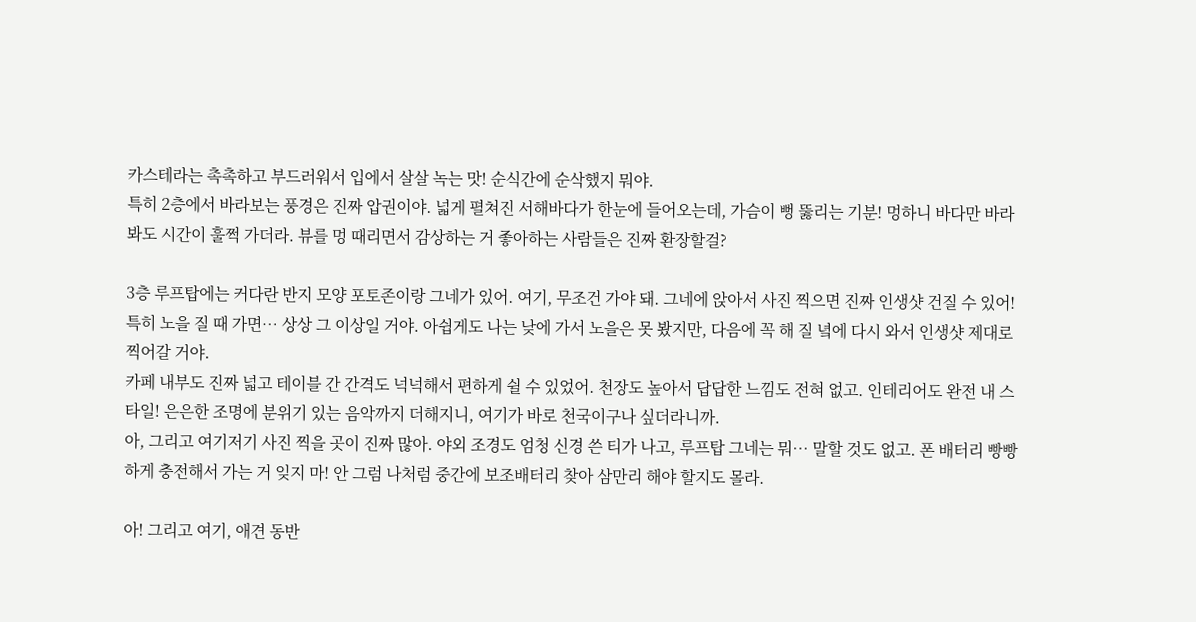카스테라는 촉촉하고 부드러워서 입에서 살살 녹는 맛! 순식간에 순삭했지 뭐야.
특히 2층에서 바라보는 풍경은 진짜 압권이야. 넓게 펼쳐진 서해바다가 한눈에 들어오는데, 가슴이 뻥 뚫리는 기분! 멍하니 바다만 바라봐도 시간이 훌쩍 가더라. 뷰를 멍 때리면서 감상하는 거 좋아하는 사람들은 진짜 환장할걸?

3층 루프탑에는 커다란 반지 모양 포토존이랑 그네가 있어. 여기, 무조건 가야 돼. 그네에 앉아서 사진 찍으면 진짜 인생샷 건질 수 있어! 특히 노을 질 때 가면… 상상 그 이상일 거야. 아쉽게도 나는 낮에 가서 노을은 못 봤지만, 다음에 꼭 해 질 녘에 다시 와서 인생샷 제대로 찍어갈 거야.
카페 내부도 진짜 넓고 테이블 간 간격도 넉넉해서 편하게 쉴 수 있었어. 천장도 높아서 답답한 느낌도 전혀 없고. 인테리어도 완전 내 스타일! 은은한 조명에 분위기 있는 음악까지 더해지니, 여기가 바로 천국이구나 싶더라니까.
아, 그리고 여기저기 사진 찍을 곳이 진짜 많아. 야외 조경도 엄청 신경 쓴 티가 나고, 루프탑 그네는 뭐… 말할 것도 없고. 폰 배터리 빵빵하게 충전해서 가는 거 잊지 마! 안 그럼 나처럼 중간에 보조배터리 찾아 삼만리 해야 할지도 몰라.

아! 그리고 여기, 애견 동반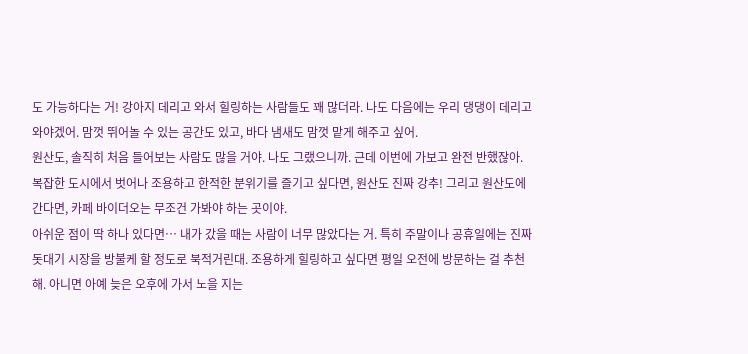도 가능하다는 거! 강아지 데리고 와서 힐링하는 사람들도 꽤 많더라. 나도 다음에는 우리 댕댕이 데리고 와야겠어. 맘껏 뛰어놀 수 있는 공간도 있고, 바다 냄새도 맘껏 맡게 해주고 싶어.
원산도, 솔직히 처음 들어보는 사람도 많을 거야. 나도 그랬으니까. 근데 이번에 가보고 완전 반했잖아. 복잡한 도시에서 벗어나 조용하고 한적한 분위기를 즐기고 싶다면, 원산도 진짜 강추! 그리고 원산도에 간다면, 카페 바이더오는 무조건 가봐야 하는 곳이야.
아쉬운 점이 딱 하나 있다면… 내가 갔을 때는 사람이 너무 많았다는 거. 특히 주말이나 공휴일에는 진짜 돗대기 시장을 방불케 할 정도로 북적거린대. 조용하게 힐링하고 싶다면 평일 오전에 방문하는 걸 추천해. 아니면 아예 늦은 오후에 가서 노을 지는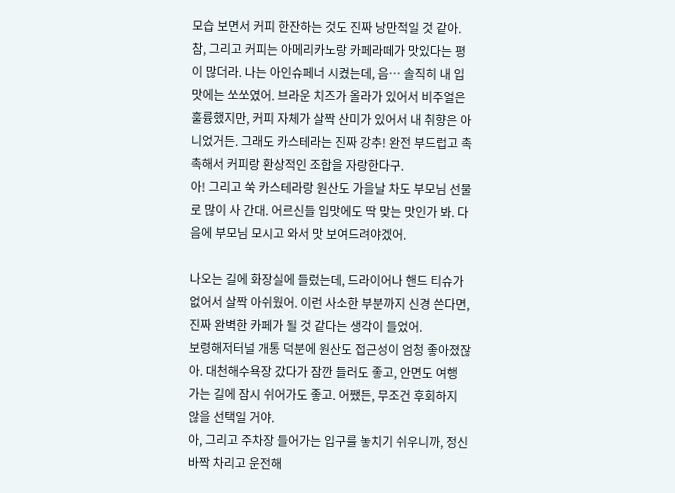모습 보면서 커피 한잔하는 것도 진짜 낭만적일 것 같아.
참, 그리고 커피는 아메리카노랑 카페라떼가 맛있다는 평이 많더라. 나는 아인슈페너 시켰는데, 음… 솔직히 내 입맛에는 쏘쏘였어. 브라운 치즈가 올라가 있어서 비주얼은 훌륭했지만, 커피 자체가 살짝 산미가 있어서 내 취향은 아니었거든. 그래도 카스테라는 진짜 강추! 완전 부드럽고 촉촉해서 커피랑 환상적인 조합을 자랑한다구.
아! 그리고 쑥 카스테라랑 원산도 가을날 차도 부모님 선물로 많이 사 간대. 어르신들 입맛에도 딱 맞는 맛인가 봐. 다음에 부모님 모시고 와서 맛 보여드려야겠어.

나오는 길에 화장실에 들렀는데, 드라이어나 핸드 티슈가 없어서 살짝 아쉬웠어. 이런 사소한 부분까지 신경 쓴다면, 진짜 완벽한 카페가 될 것 같다는 생각이 들었어.
보령해저터널 개통 덕분에 원산도 접근성이 엄청 좋아졌잖아. 대천해수욕장 갔다가 잠깐 들러도 좋고, 안면도 여행 가는 길에 잠시 쉬어가도 좋고. 어쨌든, 무조건 후회하지 않을 선택일 거야.
아, 그리고 주차장 들어가는 입구를 놓치기 쉬우니까, 정신 바짝 차리고 운전해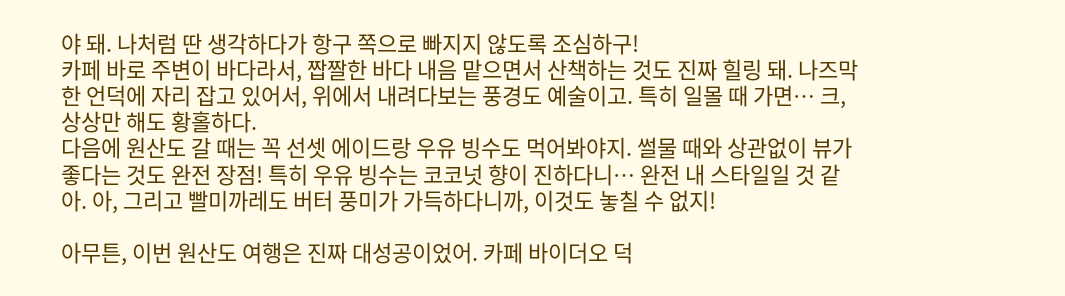야 돼. 나처럼 딴 생각하다가 항구 쪽으로 빠지지 않도록 조심하구!
카페 바로 주변이 바다라서, 짭짤한 바다 내음 맡으면서 산책하는 것도 진짜 힐링 돼. 나즈막한 언덕에 자리 잡고 있어서, 위에서 내려다보는 풍경도 예술이고. 특히 일몰 때 가면… 크, 상상만 해도 황홀하다.
다음에 원산도 갈 때는 꼭 선셋 에이드랑 우유 빙수도 먹어봐야지. 썰물 때와 상관없이 뷰가 좋다는 것도 완전 장점! 특히 우유 빙수는 코코넛 향이 진하다니… 완전 내 스타일일 것 같아. 아, 그리고 빨미까레도 버터 풍미가 가득하다니까, 이것도 놓칠 수 없지!

아무튼, 이번 원산도 여행은 진짜 대성공이었어. 카페 바이더오 덕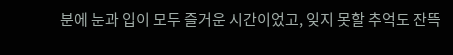분에 눈과 입이 모두 즐거운 시간이었고, 잊지 못할 추억도 잔뜩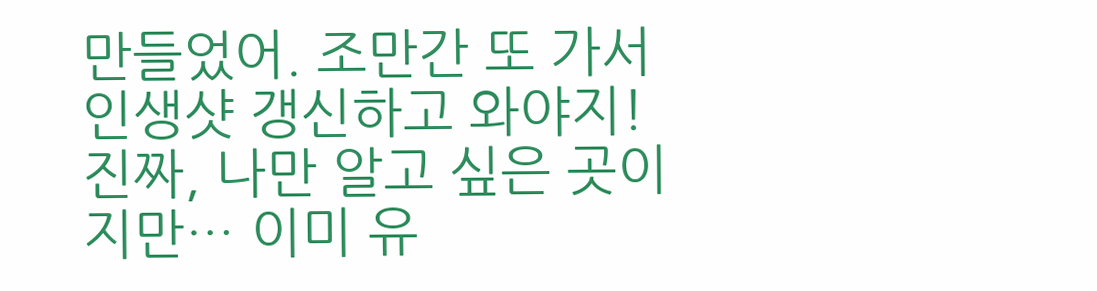만들었어. 조만간 또 가서 인생샷 갱신하고 와야지! 진짜, 나만 알고 싶은 곳이지만… 이미 유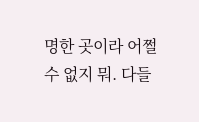명한 곳이라 어쩔 수 없지 뭐. 다들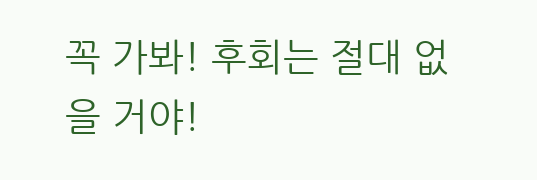꼭 가봐! 후회는 절대 없을 거야!